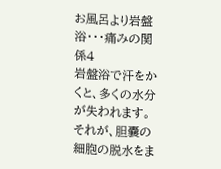お風呂より岩盤浴・・・痛みの関係4
岩盤浴で汗をかくと、多くの水分が失われます。
それが、胆嚢の細胞の脱水をま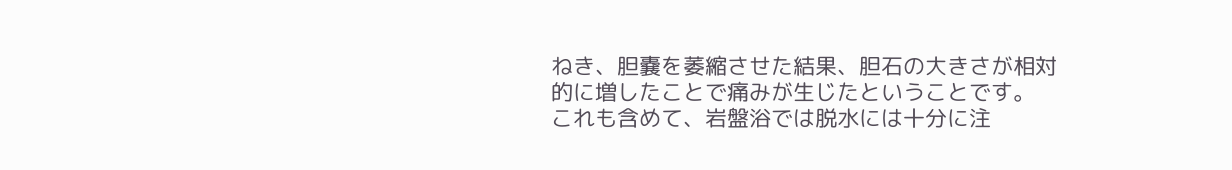ねき、胆嚢を萎縮させた結果、胆石の大きさが相対的に増したことで痛みが生じたということです。
これも含めて、岩盤浴では脱水には十分に注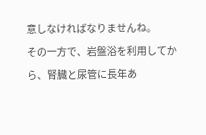意しなければなりませんね。
その一方で、岩盤浴を利用してから、腎臓と尿管に長年あ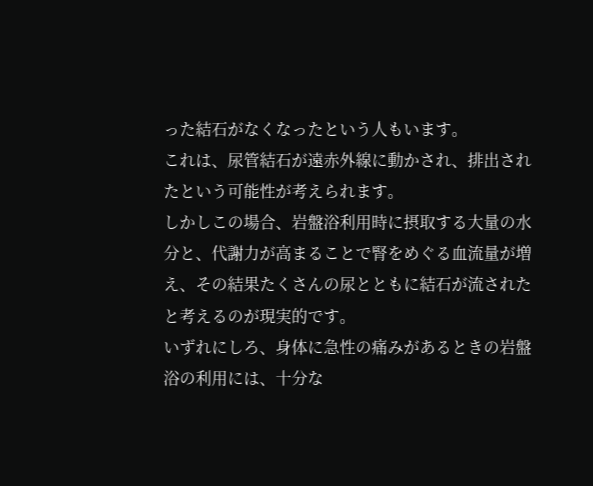った結石がなくなったという人もいます。
これは、尿管結石が遠赤外線に動かされ、排出されたという可能性が考えられます。
しかしこの場合、岩盤浴利用時に摂取する大量の水分と、代謝力が高まることで腎をめぐる血流量が増え、その結果たくさんの尿とともに結石が流されたと考えるのが現実的です。
いずれにしろ、身体に急性の痛みがあるときの岩盤浴の利用には、十分な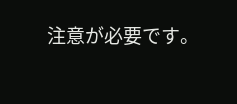注意が必要です。